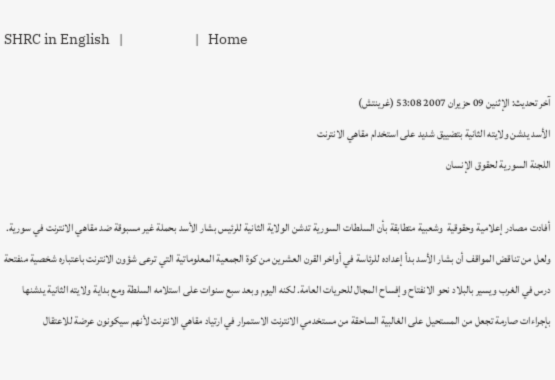SHRC in English   |                        |   Home

آخر تحديث: الإثنين 09 حزيران 2007 53:08 (غرينتش)
الأسد يدشن ولايته الثانية بتضييق شديد على استخدام مقاهي الانترنت
اللجنة السورية لحقوق الإنسان

أفادت مصادر إعلامية وحقوقية  وشعبية متطابقة بأن السلطات السورية تدشن الولاية الثانية للرئيس بشار الأسد بحملة غير مسبوقة ضد مقاهي الانترنت في سورية. ولعل من تناقض المواقف أن بشار الأسد بدأ إعداده للرئاسة في أواخر القرن العشرين من كوة الجمعية المعلوماتية التي ترعى شؤون الانترنت باعتباره شخصية منفتحة درس في الغرب ويسير بالبلاد نحو الانفتاح وإفساح المجال للحريات العامة. لكنه اليوم وبعد سبع سنوات على استلامه السلطة ومع بداية ولايته الثانية يدشنها بإجراءات صارمة تجعل من المستحيل على الغالبية الساحقة من مستخدمي الانترنت الاستمرار في ارتياد مقاهي الانترنت لأنهم سيكونون عرضة للاعتقال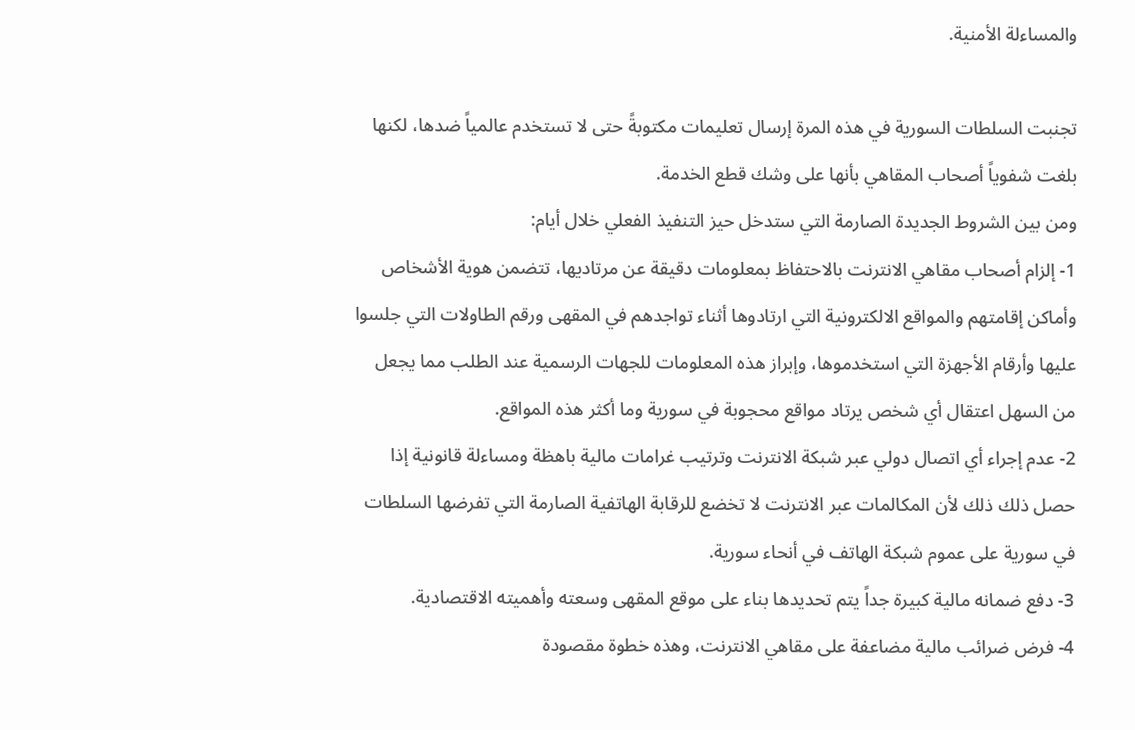والمساءلة الأمنية.

تجنبت السلطات السورية في هذه المرة إرسال تعليمات مكتوبةً حتى لا تستخدم عالمياً ضدها، لكنها بلغت شفوياً أصحاب المقاهي بأنها على وشك قطع الخدمة.
ومن بين الشروط الجديدة الصارمة التي ستدخل حيز التنفيذ الفعلي خلال أيام:
1- إلزام أصحاب مقاهي الانترنت بالاحتفاظ بمعلومات دقيقة عن مرتاديها، تتضمن هوية الأشخاص وأماكن إقامتهم والمواقع الالكترونية التي ارتادوها أثناء تواجدهم في المقهى ورقم الطاولات التي جلسوا عليها وأرقام الأجهزة التي استخدموها، وإبراز هذه المعلومات للجهات الرسمية عند الطلب مما يجعل من السهل اعتقال أي شخص يرتاد مواقع محجوبة في سورية وما أكثر هذه المواقع.
2- عدم إجراء أي اتصال دولي عبر شبكة الانترنت وترتيب غرامات مالية باهظة ومساءلة قانونية إذا حصل ذلك ذلك لأن المكالمات عبر الانترنت لا تخضع للرقابة الهاتفية الصارمة التي تفرضها السلطات في سورية على عموم شبكة الهاتف في أنحاء سورية.
3- دفع ضمانه مالية كبيرة جداً يتم تحديدها بناء على موقع المقهى وسعته وأهميته الاقتصادية.
4- فرض ضرائب مالية مضاعفة على مقاهي الانترنت، وهذه خطوة مقصودة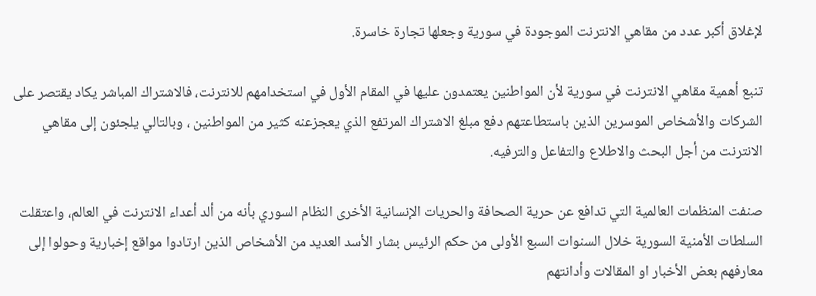لإغلاق أكبر عدد من مقاهي الانترنت الموجودة في سورية وجعلها تجارة خاسرة.

تنبع أهمية مقاهي الانترنت في سورية لأن المواطنين يعتمدون عليها في المقام الأول في استخدامهم للانترنت، فالاشتراك المباشر يكاد يقتصر على الشركات والأشخاص الموسرين الذين باستطاعتهم دفع مبلغ الاشتراك المرتفع الذي يعجزعنه كثير من المواطنين ، وبالتالي يلجئون إلى مقاهي الانترنت من أجل البحث والاطلاع والتفاعل والترفيه.

صنفت المنظمات العالمية التي تدافع عن حرية الصحافة والحريات الإنسانية الأخرى النظام السوري بأنه من ألد أعداء الانترنت في العالم، واعتقلت السلطات الأمنية السورية خلال السنوات السبع الأولى من حكم الرئيس بشار الأسد العديد من الأشخاص الذين ارتادوا مواقع إخبارية وحولوا إلى معارفهم بعض الأخبار او المقالات وأدانتهم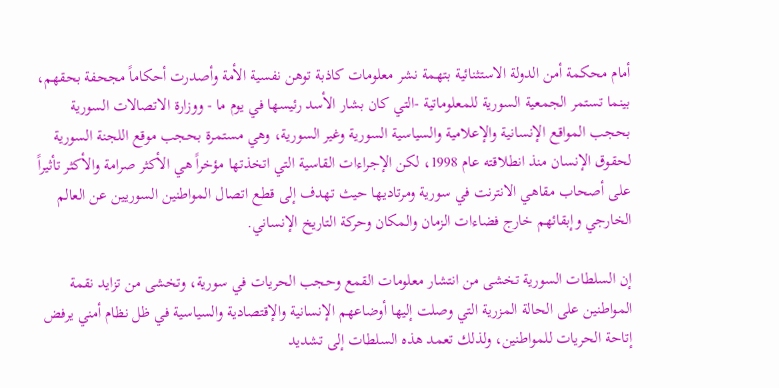أمام محكمة أمن الدولة الاستثنائية بتهمة نشر معلومات كاذبة توهن نفسية الأمة وأصدرت أحكاماً مجحفة بحقهم، بينما تستمر الجمعية السورية للمعلوماتية -التي كان بشار الأسد رئيسها في يوم ما - ووزارة الاتصالات السورية بحجب المواقع الإنسانية والإعلامية والسياسية السورية وغير السورية، وهي مستمرة بحجب موقع اللجنة السورية لحقوق الإنسان منذ انطلاقته عام 1998، لكن الإجراءات القاسية التي اتخذتها مؤخراً هي الأكثر صرامة والأكثر تأثيراً على أصحاب مقاهي الانترنت في سورية ومرتاديها حيث تهدف إلى قطع اتصال المواطنين السوريين عن العالم الخارجي وإبقائهم خارج فضاءات الزمان والمكان وحركة التاريخ الإنساني.

إن السلطات السورية تخشى من انتشار معلومات القمع وحجب الحريات في سورية، وتخشى من تزايد نقمة المواطنين على الحالة المزرية التي وصلت إليها أوضاعهم الإنسانية والإقتصادية والسياسية في ظل نظام أمني يرفض إتاحة الحريات للمواطنين، ولذلك تعمد هذه السلطات إلى تشديد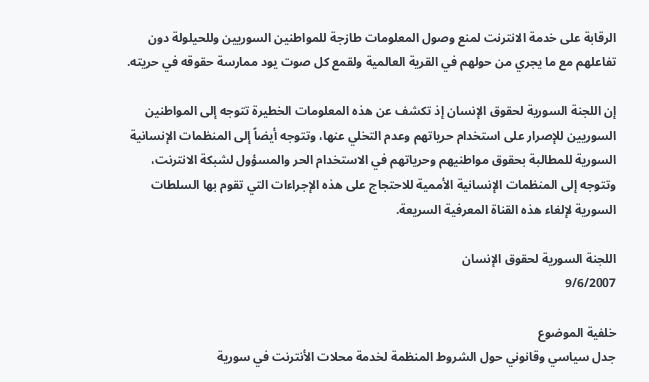الرقابة على خدمة الانترنت لمنع وصول المعلومات طازجة للمواطنين السوريين وللحيلولة دون تفاعلهم مع ما يجري من حولهم في القرية العالمية ولقمع كل صوت يود ممارسة حقوقه في حريته.

إن اللجنة السورية لحقوق الإنسان إذ تكشف عن هذه المعلومات الخطيرة تتوجه إلى المواطنين السوريين للإصرار على استخدام حرياتهم وعدم التخلي عنها، وتتوجه أيضاً إلى المنظمات الإنسانية السورية للمطالبة بحقوق مواطنيهم وحرياتهم في الاستخدام الحر والمسؤول لشبكة الانترنت، وتتوجه إلى المنظمات الإنسانية الأممية للاحتجاج على هذه الإجراءات التي تقوم بها السلطات السورية لإلغاء هذه القناة المعرفية السريعة.

اللجنة السورية لحقوق الإنسان
9/6/2007

خلفية الموضوع
جدل سياسي وقانوني حول الشروط المنظمة لخدمة محلات الأنترنت في سورية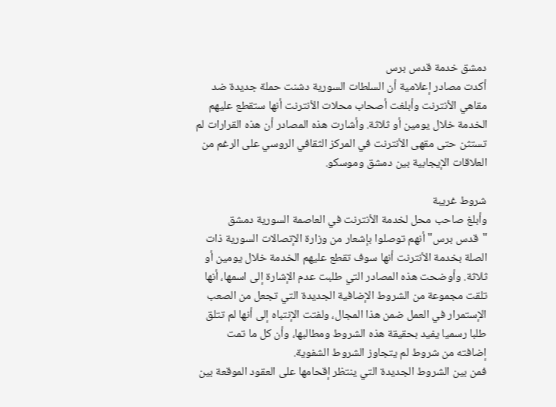دمشق خدمة قدس برس
أكدت مصادر إعلامية أن السلطات السورية دشنت حملة جديدة ضد مقاهي الأنترنت وأبلغت أصحاب محلات الأنترنت أنها ستقطع عليهم الخدمة خلال يومين أو ثلاثة. وأشارت هذه المصادر أن هذه القرارات لم تستثن حتى مقهى الأنترنت في المركز الثقافي الروسي على الرغم من العلاقات الإيجابية بين دمشق وموسكو.

شروط غريبة
وأبلغ صاحب محل لخدمة الأنترنت في العاصمة السورية دمشق "قدس برس" أنهم توصلوا بإشعار من وزارة الإتصالات السورية ذات الصلة بخدمة الأنترنت أنها سوف تقطع عليهم الخدمة خلال يومين أو ثلاثة. وأوضحت هذه المصادر التي طلبت عدم الإشارة إلى اسمها، أنها تلقت مجموعة من الشروط الإضافية الجديدة التي تجعل من الصعب الإستمرار في العمل ضمن هذا المجال، ولفتت الإنتباه إلى أنها لم تتلق طلبا رسميا يفيد بحقيقة هذه الشروط ومطالبها، وأن كل ما تمت إضافته من شروط لم يتجاوز الشروط الشفوية.
فمن بين الشروط الجديدة التي ينتظر إقحامها على العقود الموقعة بين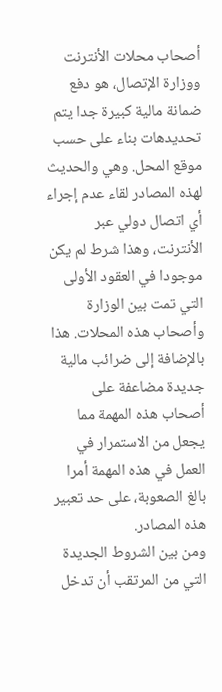أصحاب محلات الأنترنت ووزارة الإتصال، هو دفع ضمانة مالية كبيرة جدا يتم تحديدهات بناء على حسب موقع المحل. وهي والحديث لهذه المصادر لقاء عدم إجراء أي اتصال دولي عبر الأنترنت، وهذا شرط لم يكن موجودا في العقود الأولى التي تمت بين الوزارة وأصحاب هذه المحلات. هذا بالإضافة إلى ضرائب مالية جديدة مضاعفة على أصحاب هذه المهمة مما يجعل من الاستمرار في العمل في هذه المهمة أمرا بالغ الصعوبة، على حد تعبير هذه المصادر.
ومن بين الشروط الجديدة التي من المرتقب أن تدخل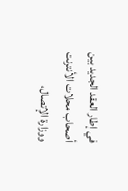في إطار العقد الجديد بين أصحاب محلات الأنترنت ووزارة الإتصال،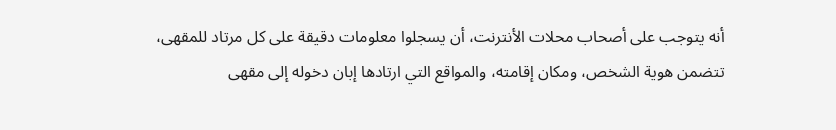أنه يتوجب على أصحاب محلات الأنترنت، أن يسجلوا معلومات دقيقة على كل مرتاد للمقهى، تتضمن هوية الشخص، ومكان إقامته، والمواقع التي ارتادها إبان دخوله إلى مقهى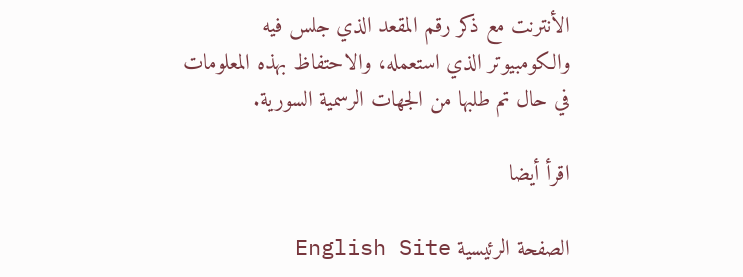الأنترنت مع ذكر رقم المقعد الذي جلس فيه والكومبيوتر الذي استعمله، والاحتفاظ بهذه المعلومات في حال تم طلبها من الجهات الرسمية السورية.

اقرأ أيضا

الصفحة الرئيسية English Site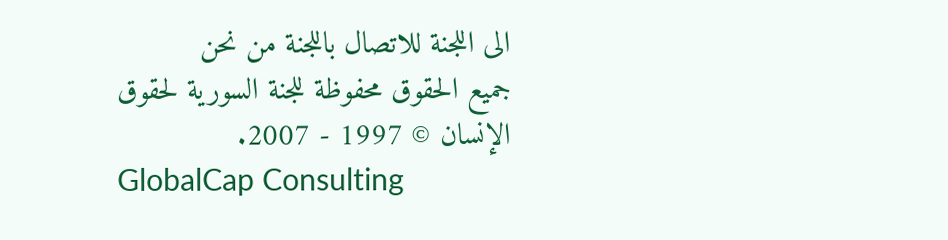الى اللجنة للاتصال باللجنة من نحن
جميع الحقوق محفوظة للجنة السورية لحقوق الإنسان © 1997 - 2007.
GlobalCap Consulting